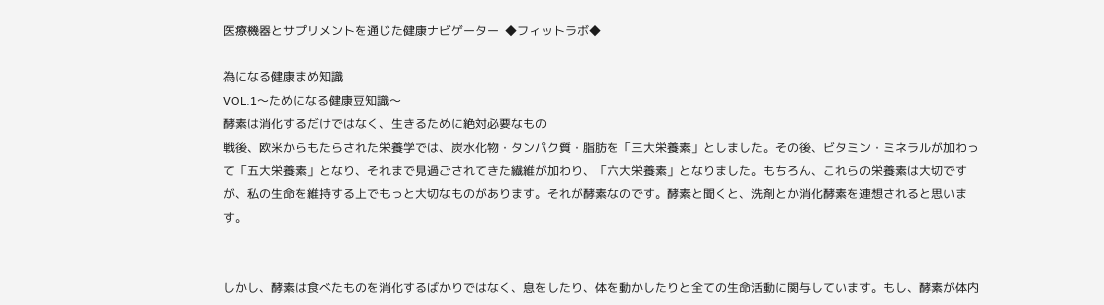医療機器とサプリメントを通じた健康ナビゲーター  ◆フィットラボ◆

為になる健康まめ知識
VOL.1〜ためになる健康豆知識〜
酵素は消化するだけではなく、生きるために絶対必要なもの
戦後、欧米からもたらされた栄養学では、炭水化物・タンパク質・脂肪を「三大栄養素」としました。その後、ビタミン・ミネラルが加わって「五大栄養素」となり、それまで見過ごされてきた繊維が加わり、「六大栄養素」となりました。もちろん、これらの栄養素は大切ですが、私の生命を維持する上でもっと大切なものがあります。それが酵素なのです。酵素と聞くと、洗剤とか消化酵素を連想されると思います。


しかし、酵素は食べたものを消化するばかりではなく、息をしたり、体を動かしたりと全ての生命活動に関与しています。もし、酵素が体内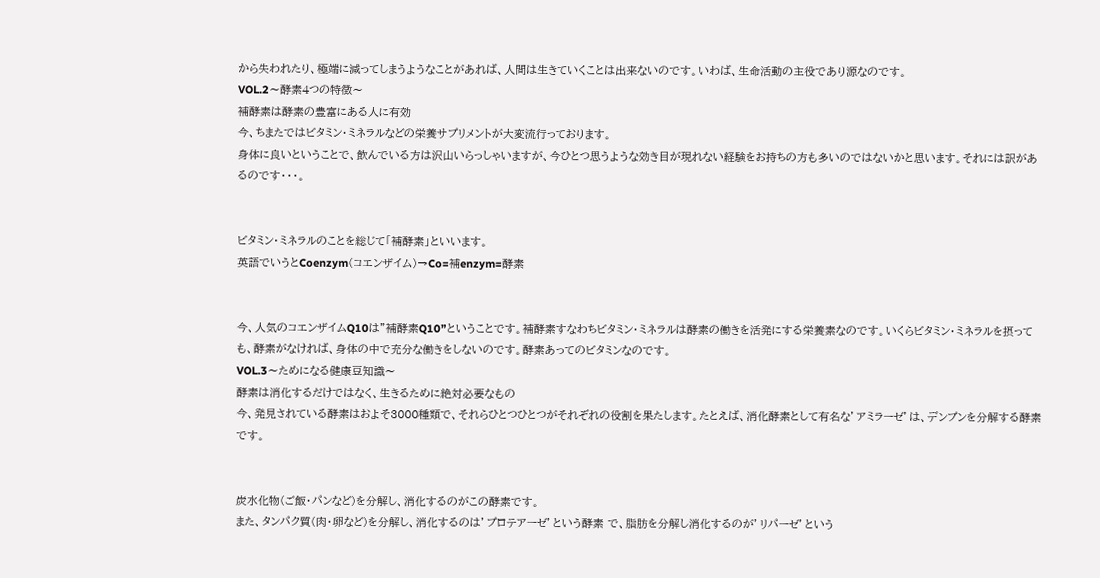から失われたり、極端に減ってしまうようなことがあれば、人間は生きていくことは出来ないのです。いわば、生命活動の主役であり源なのです。
VOL.2〜酵素4つの特徴〜
補酵素は酵素の豊富にある人に有効
今、ちまたではビタミン・ミネラルなどの栄養サプリメントが大変流行っております。
身体に良いということで、飲んでいる方は沢山いらっしゃいますが、今ひとつ思うような効き目が現れない経験をお持ちの方も多いのではないかと思います。それには訳があるのです・・・。


ビタミン・ミネラルのことを総じて「補酵素」といいます。
英語でいうとCoenzym(コエンザイム)→Co=補enzym=酵素


今、人気のコエンザイムQ10は”補酵素Q10”ということです。補酵素すなわちビタミン・ミネラルは酵素の働きを活発にする栄養素なのです。いくらビタミン・ミネラルを摂っても、酵素がなければ、身体の中で充分な働きをしないのです。酵素あってのビタミンなのです。
VOL.3〜ためになる健康豆知識〜
酵素は消化するだけではなく、生きるために絶対必要なもの
今、発見されている酵素はおよそ3000種類で、それらひとつひとつがそれぞれの役割を果たします。たとえば、消化酵素として有名な’アミラーゼ’は、デンプンを分解する酵素です。


炭水化物(ご飯・パンなど)を分解し、消化するのがこの酵素です。
また、タンパク質(肉・卵など)を分解し、消化するのは’プロテアーゼ’という酵素 で、脂肪を分解し消化するのが’リパーゼ’という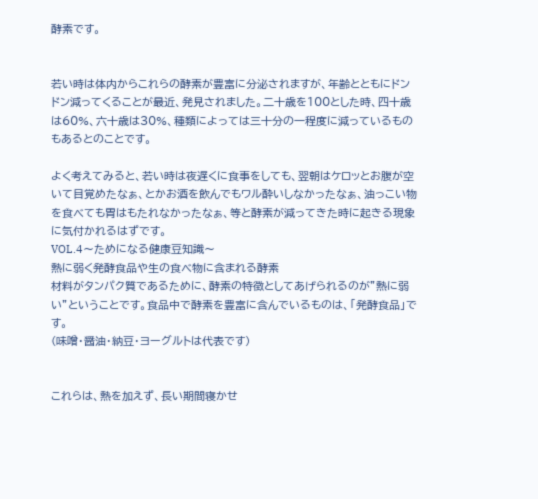酵素です。


若い時は体内からこれらの酵素が豊富に分泌されますが、年齢とともにドンドン減ってくることが最近、発見されました。二十歳を100とした時、四十歳は60%、六十歳は30%、種類によっては三十分の一程度に減っているものもあるとのことです。

よく考えてみると、若い時は夜遅くに食事をしても、翌朝はケロッとお腹が空いて目覚めたなぁ、とかお酒を飲んでもワル酔いしなかったなぁ、油っこい物を食べても胃はもたれなかったなぁ、等と酵素が減ってきた時に起きる現象に気付かれるはずです。
VOL.4〜ためになる健康豆知識〜
熱に弱く発酵食品や生の食べ物に含まれる酵素
材料がタンパク質であるために、酵素の特徴としてあげられるのが”熱に弱い”ということです。食品中で酵素を豊富に含んでいるものは、「発酵食品」です。
(味噌・醤油・納豆・ヨーグルトは代表です)


これらは、熱を加えず、長い期間寝かせ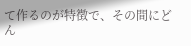て作るのが特徴で、その間にどん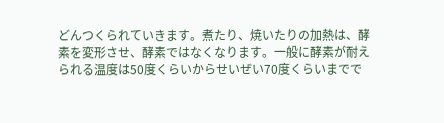どんつくられていきます。煮たり、焼いたりの加熱は、酵素を変形させ、酵素ではなくなります。一般に酵素が耐えられる温度は50度くらいからせいぜい70度くらいまでで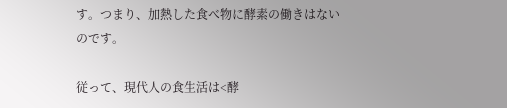す。つまり、加熱した食べ物に酵素の働きはないのです。

従って、現代人の食生活は<酵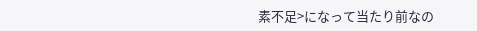素不足>になって当たり前なの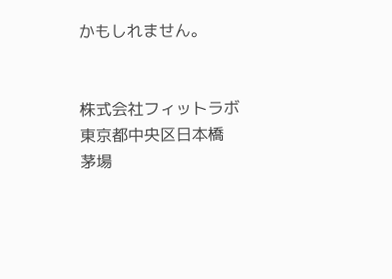かもしれません。


株式会社フィットラボ
東京都中央区日本橋
茅場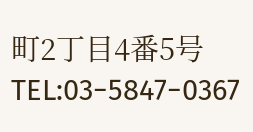町2丁目4番5号
TEL:03−5847−0367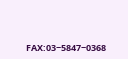FAX:03−5847−0368